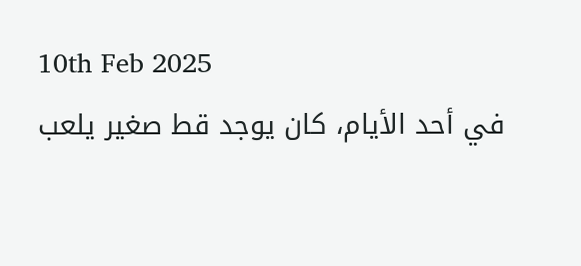10th Feb 2025
في أحد الأيام، كان يوجد قط صغير يلعب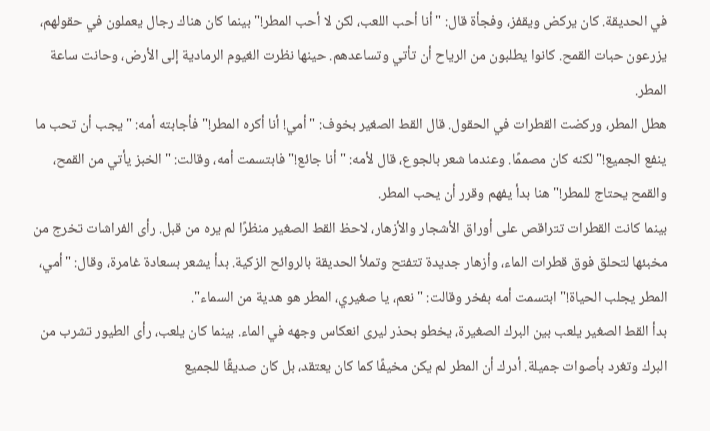في الحديقة. كان يركض ويقفز، وفجأة قال: "أنا أحب اللعب، لكن لا أحب المطر!" بينما كان هناك رجال يعملون في حقولهم، يزرعون حبات القمح. كانوا يطلبون من الرياح أن تأتي وتساعدهم. حينها نظرت الغيوم الرمادية إلى الأرض، وحانت ساعة المطر.
هطل المطر، وركضت القطرات في الحقول. قال القط الصغير بخوف: "أمي! أنا أكره المطر!" فأجابته أمه: "يجب أن تحب ما ينفع الجميع!" لكنه كان مصممًا. وعندما شعر بالجوع، قال لأمه: "أنا جائع!" فابتسمت أمه، وقالت: "الخبز يأتي من القمح، والقمح يحتاج للمطر!" هنا بدأ يفهم وقرر أن يحب المطر.
بينما كانت القطرات تتراقص على أوراق الأشجار والأزهار، لاحظ القط الصغير منظرًا لم يره من قبل. رأى الفراشات تخرج من مخبئها لتحلق فوق قطرات الماء، وأزهار جديدة تتفتح وتملأ الحديقة بالروائح الزكية. بدأ يشعر بسعادة غامرة، وقال: "أمي، المطر يجلب الحياة!" ابتسمت أمه بفخر وقالت: "نعم، يا صغيري، المطر هو هدية من السماء".
بدأ القط الصغير يلعب بين البرك الصغيرة، يخطو بحذر ليرى انعكاس وجهه في الماء. بينما كان يلعب، رأى الطيور تشرب من البرك وتغرد بأصوات جميلة. أدرك أن المطر لم يكن مخيفًا كما كان يعتقد، بل كان صديقًا للجميع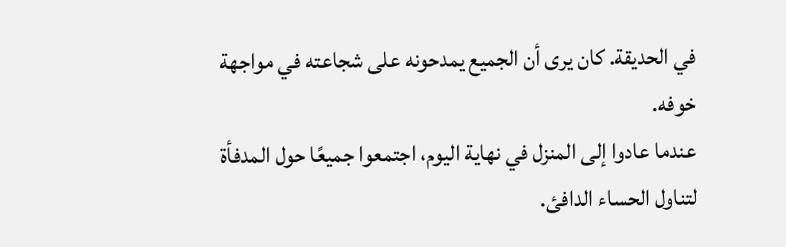في الحديقة. كان يرى أن الجميع يمدحونه على شجاعته في مواجهة خوفه.
عندما عادوا إلى المنزل في نهاية اليوم، اجتمعوا جميعًا حول المدفأة لتناول الحساء الدافئ.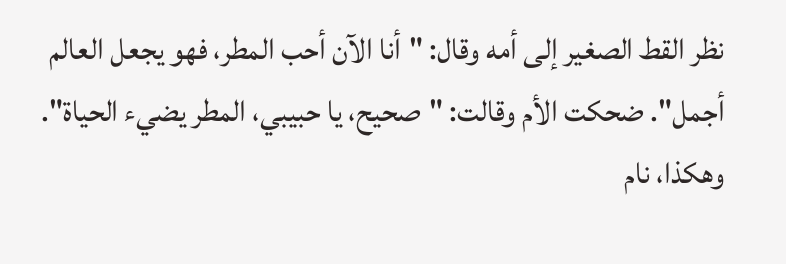نظر القط الصغير إلى أمه وقال: "أنا الآن أحب المطر، فهو يجعل العالم أجمل". ضحكت الأم وقالت: "صحيح، يا حبيبي، المطر يضيء الحياة". وهكذا، نام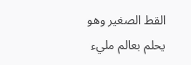القط الصغير وهو يحلم بعالم مليء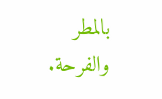بالمطر والفرحة.